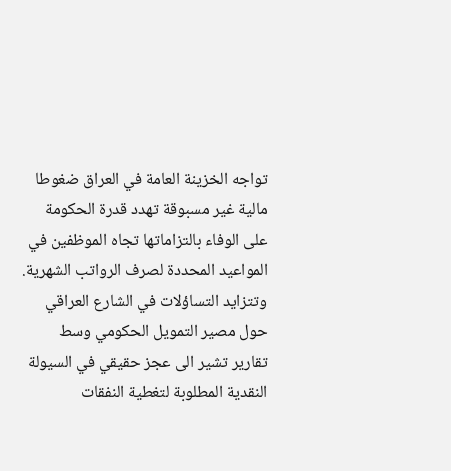تواجه الخزينة العامة في العراق ضغوطا مالية غير مسبوقة تهدد قدرة الحكومة على الوفاء بالتزاماتها تجاه الموظفين في المواعيد المحددة لصرف الرواتب الشهرية. وتتزايد التساؤلات في الشارع العراقي حول مصير التمويل الحكومي وسط تقارير تشير الى عجز حقيقي في السيولة النقدية المطلوبة لتغطية النفقات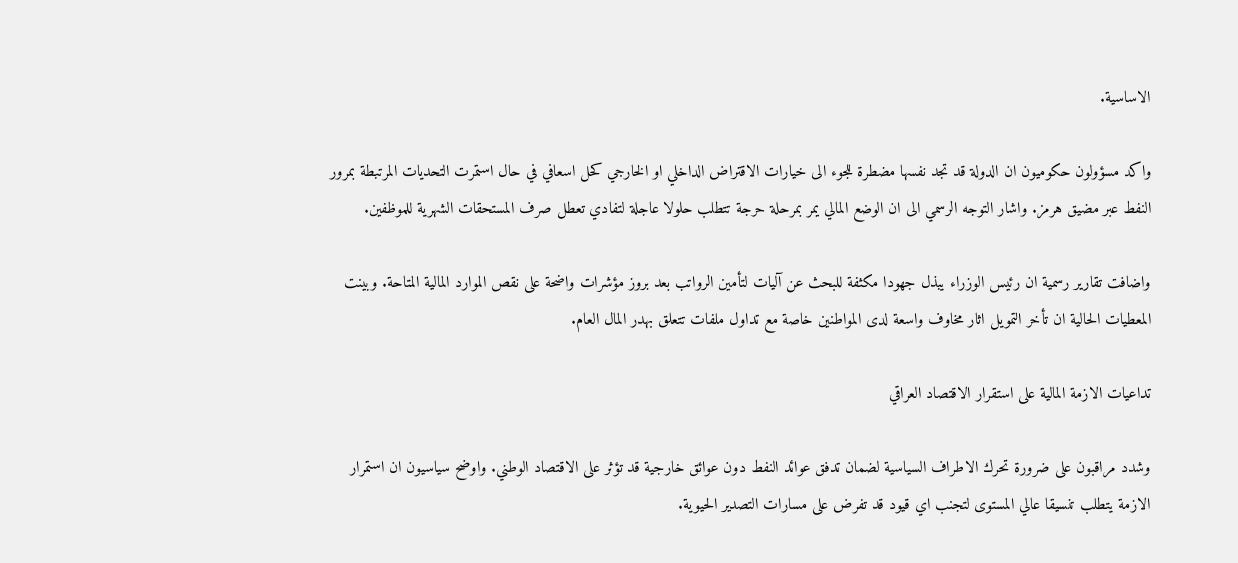الاساسية.

واكد مسؤولون حكوميون ان الدولة قد تجد نفسها مضطرة للجوء الى خيارات الاقتراض الداخلي او الخارجي كحل اسعافي في حال استمرت التحديات المرتبطة بمرور النفط عبر مضيق هرمز. واشار التوجه الرسمي الى ان الوضع المالي يمر بمرحلة حرجة تتطلب حلولا عاجلة لتفادي تعطل صرف المستحقات الشهرية للموظفين.

واضافت تقارير رسمية ان رئيس الوزراء يبذل جهودا مكثفة للبحث عن آليات لتأمين الرواتب بعد بروز مؤشرات واضحة على نقص الموارد المالية المتاحة. وبينت المعطيات الحالية ان تأخر التمويل اثار مخاوف واسعة لدى المواطنين خاصة مع تداول ملفات تتعلق بهدر المال العام.

تداعيات الازمة المالية على استقرار الاقتصاد العراقي

وشدد مراقبون على ضرورة تحرك الاطراف السياسية لضمان تدفق عوائد النفط دون عوائق خارجية قد تؤثر على الاقتصاد الوطني. واوضح سياسيون ان استمرار الازمة يتطلب تنسيقا عالي المستوى لتجنب اي قيود قد تفرض على مسارات التصدير الحيوية.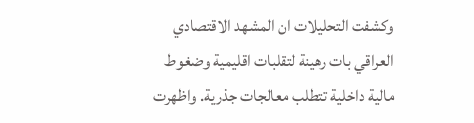وكشفت التحليلات ان المشهد الاقتصادي العراقي بات رهينة لتقلبات اقليمية وضغوط مالية داخلية تتطلب معالجات جذرية. واظهرت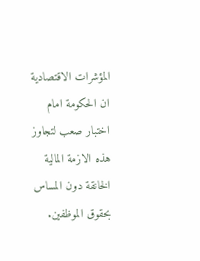المؤشرات الاقتصادية ان الحكومة امام اختبار صعب لتجاوز هذه الازمة المالية الخانقة دون المساس بحقوق الموظفين.